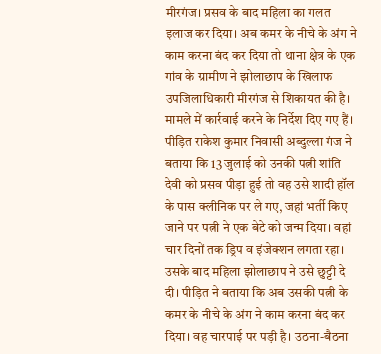मीरगंज। प्रसव के बाद महिला का गलत इलाज कर दिया। अब कमर के नीचे के अंग ने काम करना बंद कर दिया तो थाना क्षेत्र के एक गांव के ग्रामीण ने झोलाछाप के खिलाफ उपजिलाधिकारी मीरगंज से शिकायत की है। मामले में कार्रवाई करने के निर्देश दिए गए हैं।
पीड़ित राकेश कुमार निवासी अब्दुल्ला गंज ने बताया कि 13 जुलाई को उनकी पत्नी शांति देवी को प्रसव पीड़ा हुई तो वह उसे शादी हॉल के पास क्लीनिक पर ले गए, जहां भर्ती किए जाने पर पत्नी ने एक बेटे को जन्म दिया। वहां चार दिनों तक ड्रिप व इंजेक्शन लगता रहा। उसके बाद महिला झोलाछाप ने उसे छुट्टी दे दी। पीड़ित ने बताया कि अब उसकी पत्नी के कमर के नीचे के अंग ने काम करना बंद कर दिया। वह चारपाई पर पड़ी है। उठना-बैठना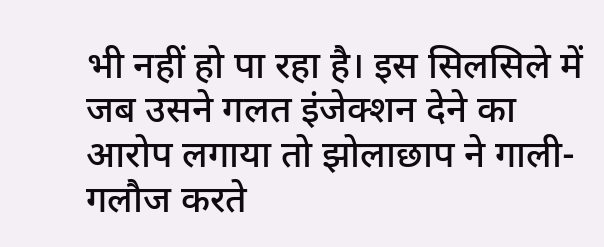भी नहीं हो पा रहा है। इस सिलसिले में जब उसने गलत इंजेक्शन देने का आरोप लगाया तो झोलाछाप ने गाली-गलौज करते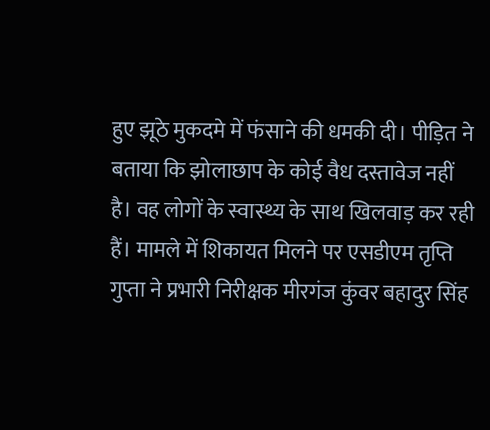हुए झूठे मुकदमे में फंसाने की धमकी दी। पीड़ित ने बताया कि झोलाछाप के कोई वैध दस्तावेज नहीं है। वह लोगों के स्वास्थ्य के साथ खिलवाड़ कर रही हैं। मामले में शिकायत मिलने पर एसडीएम तृप्ति गुप्ता ने प्रभारी निरीक्षक मीरगंज कुंवर बहादुर सिंह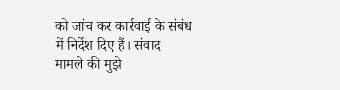को जांच कर कार्रवाई के संबंध में निर्देश दिए हैं। संवाद
मामले की मुझे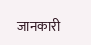जानकारी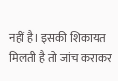नहीं है। इसकी शिकायत मिलती है तो जांच कराकर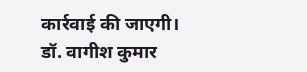कार्रवाई की जाएगी।
डॉ. वागीश कुमार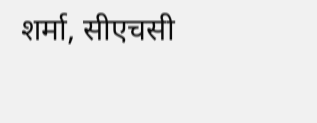शर्मा, सीएचसी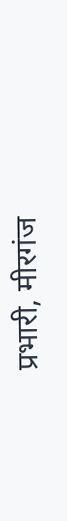प्रभारी, मीरगंज